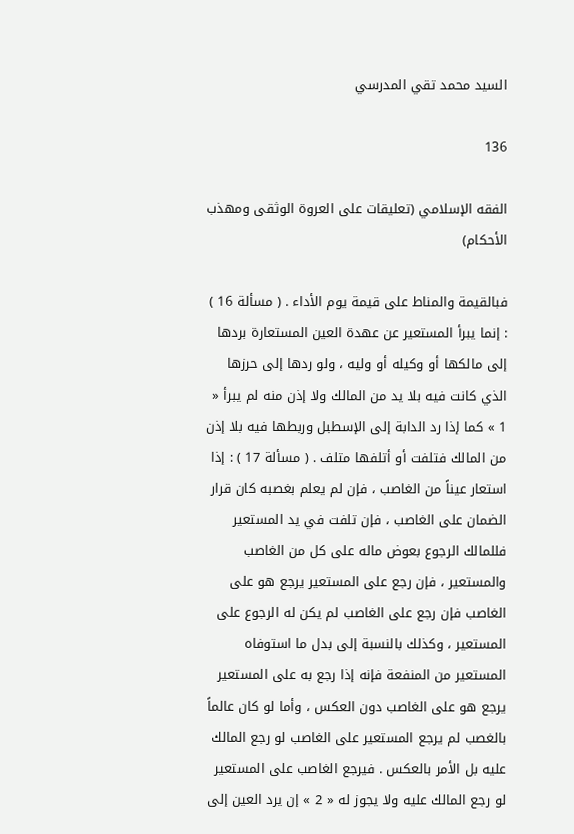السيد محمد تقي المدرسي

136

الفقه الإسلامي (تعليقات على العروة الوثقى ومهذب الأحكام)

فبالقيمة والمناط على قيمة يوم الأداء . ( مسألة 16 ) : إنما يبرأ المستعير عن عهدة العين المستعارة بردها إلى مالكها أو وكيله أو وليه ، ولو ردها إلى حرزها الذي كانت فيه بلا يد من المالك ولا إذن منه لم يبرأ « 1 » كما إذا رد الدابة إلى الإسطبل وربطها فيه بلا إذن من المالك فتلفت أو أتلفها متلف . ( مسألة 17 ) : إذا استعار عيناً من الغاصب ، فإن لم يعلم بغصبه كان قرار الضمان على الغاصب ، فإن تلفت في يد المستعير فللمالك الرجوع بعوض ماله على كل من الغاصب والمستعير ، فإن رجع على المستعير يرجع هو على الغاصب فإن رجع على الغاصب لم يكن له الرجوع على المستعير ، وكذلك بالنسبة إلى بدل ما استوفاه المستعير من المنفعة فإنه إذا رجع به على المستعير يرجع هو على الغاصب دون العكس ، وأما لو كان عالماً بالغصب لم يرجع المستعير على الغاصب لو رجع المالك عليه بل الأمر بالعكس . فيرجع الغاصب على المستعير لو رجع المالك عليه ولا يجوز له « 2 » إن يرد العين إلى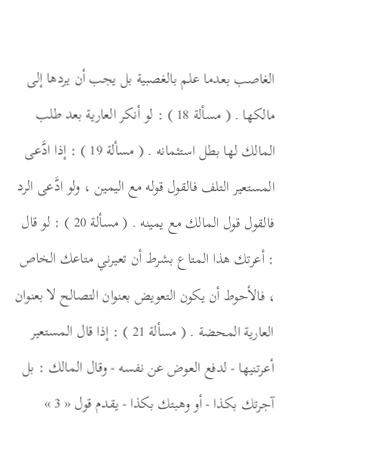الغاصب بعدما علم بالغصبية بل يجب أن يردها إلى مالكها . ( مسألة 18 ) : لو أنكر العارية بعد طلب المالك لها بطل استئمانه . ( مسألة 19 ) : إذا ادَّعى المستعير التلف فالقول قوله مع اليمين ، ولو ادَّعى الرد فالقول قول المالك مع يمينه . ( مسألة 20 ) : لو قال : أعرتك هذا المتاع بشرط أن تعيرني متاعك الخاص ، فالأحوط أن يكون التعويض بعنوان التصالح لا بعنوان العارية المحضة . ( مسألة 21 ) : إذا قال المستعير أعرتنيها - لدفع العوض عن نفسه - وقال المالك : بل آجرتك بكذا - أو وهبتك بكذا - يقدم قول « 3 »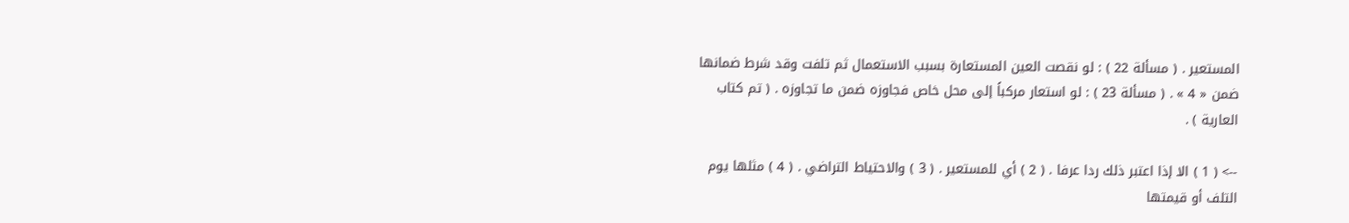المستعير . ( مسألة 22 ) : لو نقصت العين المستعارة بسبب الاستعمال ثم تلفت وقد شرط ضمانها ضمن « 4 » . ( مسألة 23 ) : لو استعار مركباً إلى محل خاص فجاوزه ضمن ما تجاوزه . ( تم كتاب العارية ) .

--> ( 1 ) الا إذا اعتبر ذلك ردا عرفا . ( 2 ) أي للمستعير . ( 3 ) والاحتياط التراضي . ( 4 ) مثلها يوم التلف أو قيمتها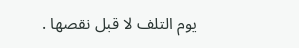يوم التلف لا قبل نقصها .